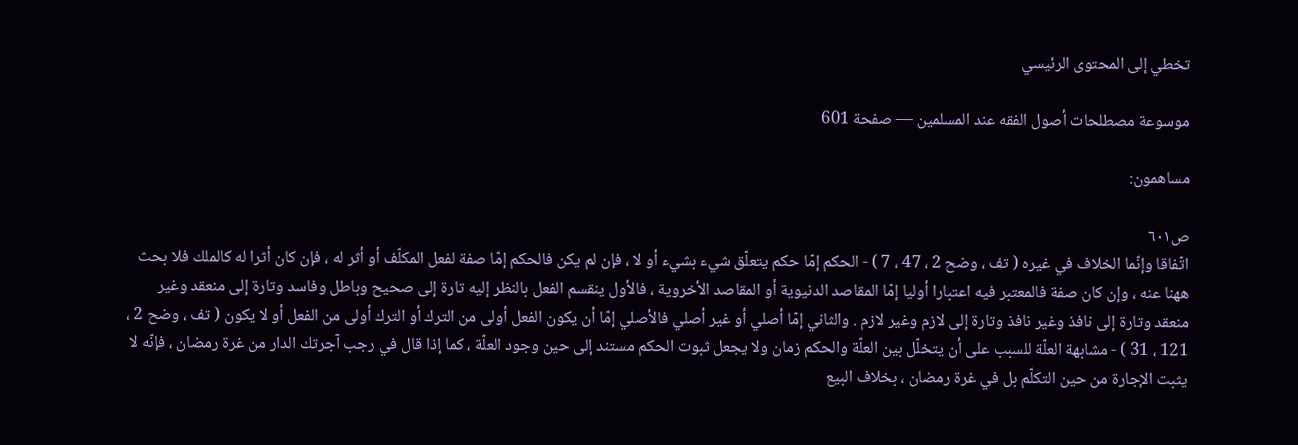تخطي إلى المحتوى الرئيسي

موسوعة مصطلحات أصول الفقه عند المسلمين — صفحة 601

مساهمون:

ص٦٠١
اتّفاقا وإنّما الخلاف في غيره ( تف ، وضح 2 ، 47 ، 7 ) - الحكم إمّا حكم يتعلّق شيء بشيء أو لا ، فإن لم يكن فالحكم إمّا صفة لفعل المكلّف أو أثر له ، فإن كان أثرا له كالملك فلا بحث ههنا عنه ، وإن كان صفة فالمعتبر فيه اعتبارا أوليا إمّا المقاصد الدنيوية أو المقاصد الأخروية ، فالأول ينقسم الفعل بالنظر إليه تارة إلى صحيح وباطل وفاسد وتارة إلى منعقد وغير منعقد وتارة إلى نافذ وغير نافذ وتارة إلى لازم وغير لازم . والثاني إمّا أصلي أو غير أصلي فالأصلي إمّا أن يكون الفعل أولى من الترك أو الترك أولى من الفعل أو لا يكون ( تف ، وضح 2 ، 121 ، 31 ) - مشابهة العلّة للسبب على أن يتخلّل بين العلّة والحكم زمان ولا يجعل ثبوت الحكم مستند إلى حين وجود العلّة ، كما إذا قال في رجب آجرتك الدار من غرة رمضان ، فإنّه لا يثبت الإجارة من حين التكلّم بل في غرة رمضان ، بخلاف البيع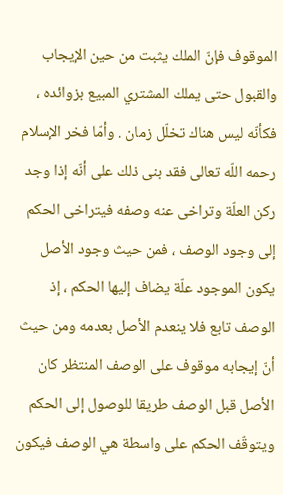الموقوف فإنّ الملك يثبت من حين الإيجاب والقبول حتى يملك المشتري المبيع بزوائده ، فكأنّه ليس هناك تخلّل زمان . وأمّا فخر الإسلام رحمه اللّه تعالى فقد بنى ذلك على أنّه إذا وجد ركن العلّة وتراخى عنه وصفه فيتراخى الحكم إلى وجود الوصف ، فمن حيث وجود الأصل يكون الموجود علّة يضاف إليها الحكم ، إذ الوصف تابع فلا ينعدم الأصل بعدمه ومن حيث أنّ إيجابه موقوف على الوصف المنتظر كان الأصل قبل الوصف طريقا للوصول إلى الحكم ويتوقّف الحكم على واسطة هي الوصف فيكون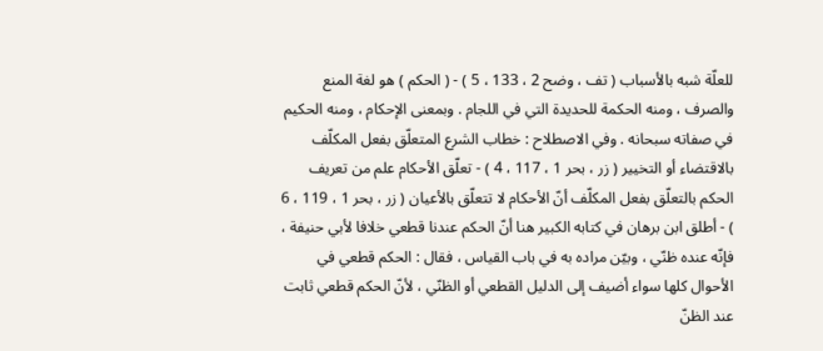للعلّة شبه بالأسباب ( تف ، وضح 2 ، 133 ، 5 ) - ( الحكم ) هو لغة المنع والصرف ، ومنه الحكمة للحديدة التي في اللجام . وبمعنى الإحكام ، ومنه الحكيم في صفاته سبحانه . وفي الاصطلاح : خطاب الشرع المتعلّق بفعل المكلّف بالاقتضاء أو التخيير ( زر ، بحر 1 ، 117 ، 4 ) - تعلّق الأحكام علم من تعريف الحكم بالتعلّق بفعل المكلّف أنّ الأحكام لا تتعلّق بالأعيان ( زر ، بحر 1 ، 119 ، 6 ) - أطلق ابن برهان في كتابه الكبير هنا أنّ الحكم عندنا قطعي خلافا لأبي حنيفة ، فإنّه عنده ظنّي ، وبيّن مراده به في باب القياس ، فقال : الحكم قطعي في الأحوال كلها سواء أضيف إلى الدليل القطعي أو الظنّي ، لأنّ الحكم قطعي ثابت عند الظنّ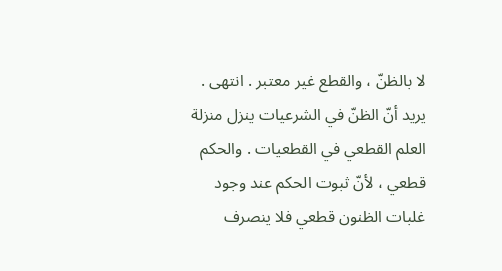لا بالظنّ ، والقطع غير معتبر . انتهى . يريد أنّ الظنّ في الشرعيات ينزل منزلة العلم القطعي في القطعيات . والحكم قطعي ، لأنّ ثبوت الحكم عند وجود غلبات الظنون قطعي فلا ينصرف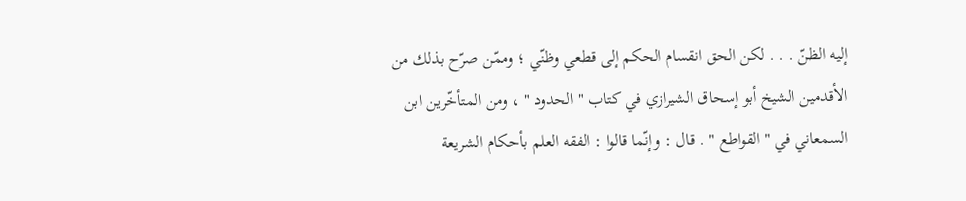إليه الظنّ . . . لكن الحق انقسام الحكم إلى قطعي وظنّي ؛ وممّن صرّح بذلك من الأقدمين الشيخ أبو إسحاق الشيرازي في كتاب " الحدود " ، ومن المتأخّرين ابن السمعاني في " القواطع " . قال : وإنّما قالوا : الفقه العلم بأحكام الشريعة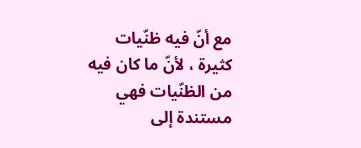مع أنّ فيه ظنّيات كثيرة ، لأنّ ما كان فيه من الظنّيات فهي مستندة إلى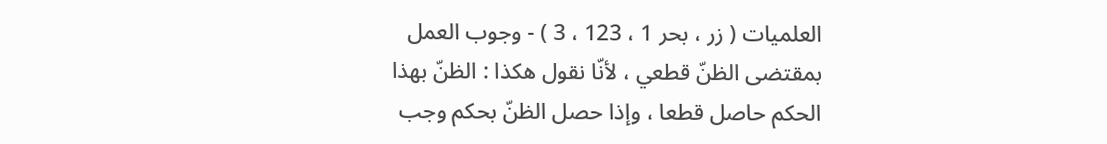العلميات ( زر ، بحر 1 ، 123 ، 3 ) - وجوب العمل بمقتضى الظنّ قطعي ، لأنّا نقول هكذا : الظنّ بهذا الحكم حاصل قطعا ، وإذا حصل الظنّ بحكم وجب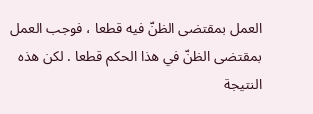العمل بمقتضى الظنّ فيه قطعا ، فوجب العمل بمقتضى الظنّ في هذا الحكم قطعا . لكن هذه النتيجة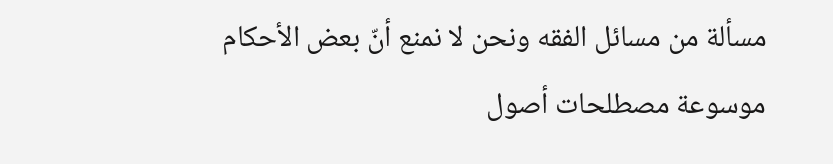مسألة من مسائل الفقه ونحن لا نمنع أنّ بعض الأحكام
موسوعة مصطلحات أصول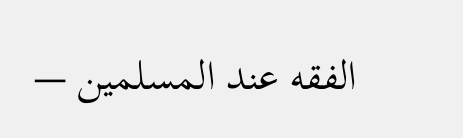الفقه عند المسلمين —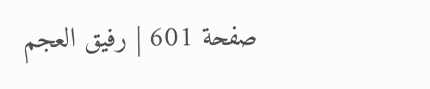صفحة 601 | رفيق العجم